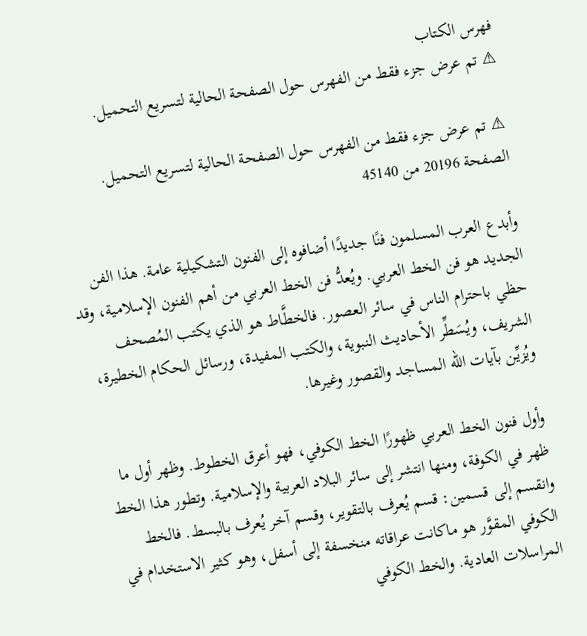فهرس الكتاب
⚠ تم عرض جزء فقط من الفهرس حول الصفحة الحالية لتسريع التحميل.

⚠ تم عرض جزء فقط من الفهرس حول الصفحة الحالية لتسريع التحميل.
الصفحة 20196 من 45140

وأبدع العرب المسلمون فنًا جديدًا أضافوه إلى الفنون التشكيلية عامة. هذا الفن الجديد هو فن الخط العربي. ويُعدُّ فن الخط العربي من أهم الفنون الإسلامية، وقد حظي باحترام الناس في سائر العصور. فالخطَّاط هو الذي يكتب المُصحف الشريف، ويُسَطِّر الأحاديث النبوية، والكتب المفيدة، ورسائل الحكام الخطيرة، ويُزيِّن بآيات الله المساجد والقصور وغيرها.

وأول فنون الخط العربي ظهورًا الخط الكوفي، فهو أعرق الخطوط. وظهر أول ما ظهر في الكوفة، ومنها انتشر إلى سائر البلاد العربية والإسلامية. وتطور هذا الخط وانقسم إلى قسمين: قسم يُعرف بالتقوير، وقسم آخر يُعرف بالبسط. فالخط الكوفي المقوَّر هو ماكانت عراقاته منخسفة إلى أسفل، وهو كثير الاستخدام في المراسلات العادية. والخط الكوفي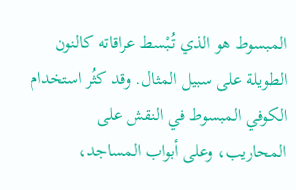المبسوط هو الذي تُبْسط عراقاته كالنون الطويلة على سبيل المثال. وقد كثُر استخدام الكوفي المبسوط في النقش على المحاريب، وعلى أبواب المساجد،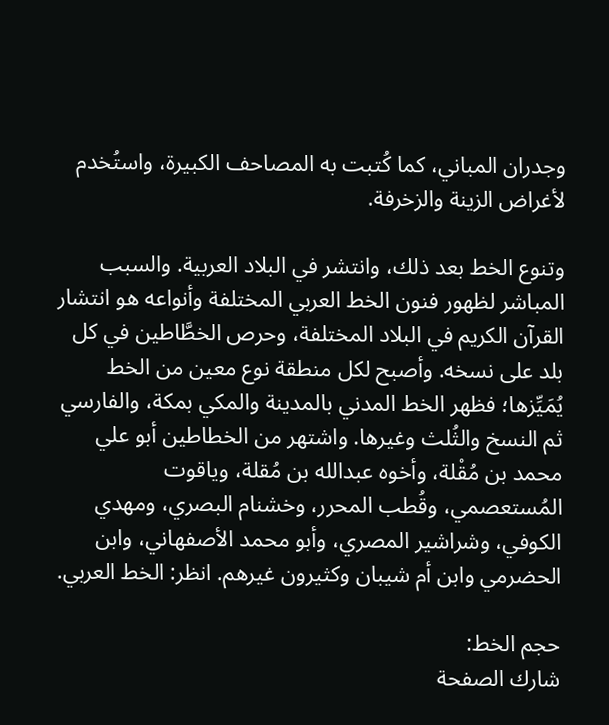وجدران المباني، كما كُتبت به المصاحف الكبيرة، واستُخدم لأغراض الزينة والزخرفة.

وتنوع الخط بعد ذلك، وانتشر في البلاد العربية. والسبب المباشر لظهور فنون الخط العربي المختلفة وأنواعه هو انتشار القرآن الكريم في البلاد المختلفة، وحرص الخطَّاطين في كل بلد على نسخه. وأصبح لكل منطقة نوع معين من الخط يُمَيِّزها؛ فظهر الخط المدني بالمدينة والمكي بمكة، والفارسي ثم النسخ والثُلث وغيرها. واشتهر من الخطاطين أبو علي محمد بن مُقْلة، وأخوه عبدالله بن مُقلة، وياقوت المُستعصمي، وقُطب المحرر، وخشنام البصري، ومهدي الكوفي، وشراشير المصري، وأبو محمد الأصفهاني، وابن الحضرمي وابن أم شيبان وكثيرون غيرهم. انظر: الخط العربي.

حجم الخط:
شارك الصفحة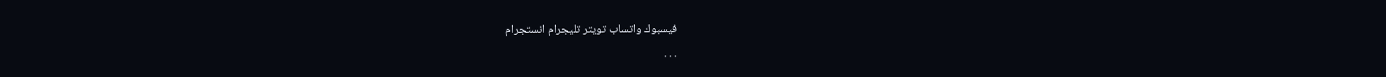فيسبوك واتساب تويتر تليجرام انستجرام
. . .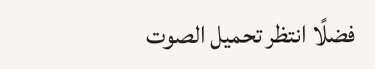فضلًا انتظر تحميل الصوت